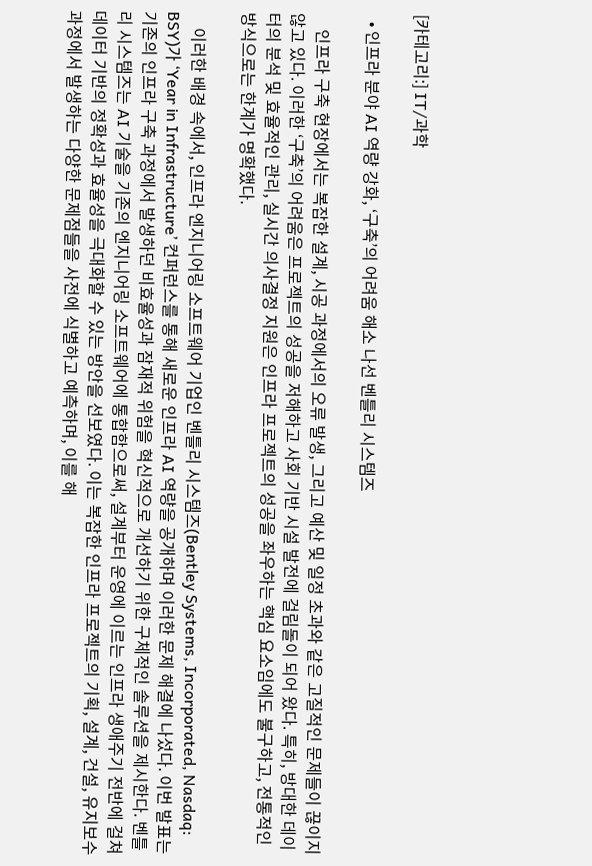[카테고리:] IT/과학

  • 인프라 분야 AI 역량 강화, ‘구축’의 어려움 해소 나선 벤틀리 시스템즈

    인프라 구축 현장에서는 복잡한 설계, 시공 과정에서의 오류 발생, 그리고 예산 및 일정 초과와 같은 고질적인 문제들이 끊이지 않고 있다. 이러한 ‘구축’의 어려움은 프로젝트의 성공을 저해하고 사회 기반 시설 발전에 걸림돌이 되어 왔다. 특히, 방대한 데이터의 분석 및 효율적인 관리, 실시간 의사결정 지원은 인프라 프로젝트의 성공을 좌우하는 핵심 요소임에도 불구하고, 전통적인 방식으로는 한계가 명확했다.

    이러한 배경 속에서, 인프라 엔지니어링 소프트웨어 기업인 벤틀리 시스템즈(Bentley Systems, Incorporated, Nasdaq: BSY)가 ‘Year in Infrastructure’ 컨퍼런스를 통해 새로운 인프라 AI 역량을 공개하며 이러한 문제 해결에 나섰다. 이번 발표는 기존의 인프라 구축 과정에서 발생하던 비효율성과 잠재적 위험을 혁신적으로 개선하기 위한 구체적인 솔루션을 제시한다. 벤틀리 시스템즈는 AI 기술을 기존의 엔지니어링 소프트웨어에 통합함으로써, 설계부터 운영에 이르는 인프라 생애주기 전반에 걸쳐 데이터 기반의 정확성과 효율성을 극대화할 수 있는 방안을 선보였다. 이는 복잡한 인프라 프로젝트의 기획, 설계, 건설, 유지보수 과정에서 발생하는 다양한 문제점들을 사전에 식별하고 예측하며, 이를 해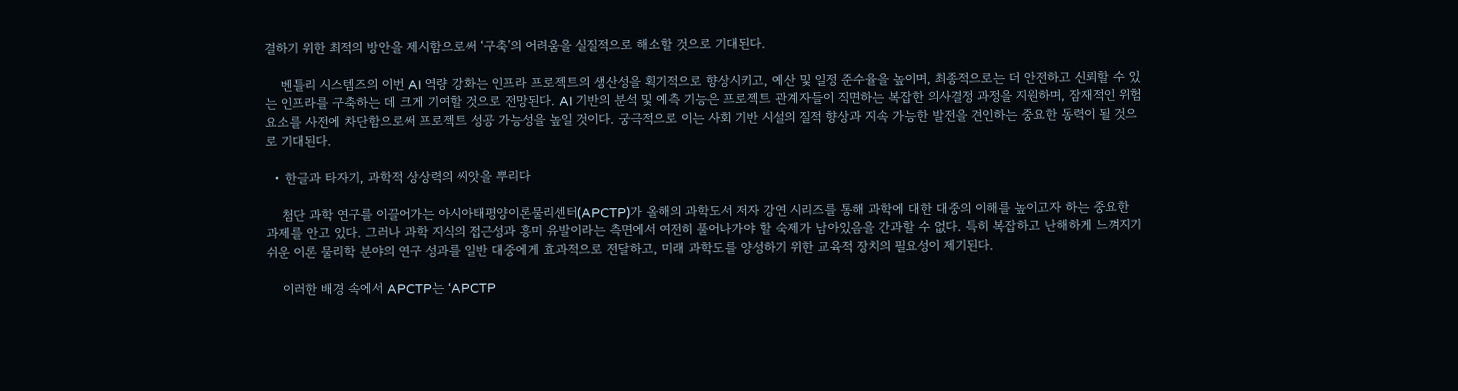결하기 위한 최적의 방안을 제시함으로써 ‘구축’의 어려움을 실질적으로 해소할 것으로 기대된다.

    벤틀리 시스템즈의 이번 AI 역량 강화는 인프라 프로젝트의 생산성을 획기적으로 향상시키고, 예산 및 일정 준수율을 높이며, 최종적으로는 더 안전하고 신뢰할 수 있는 인프라를 구축하는 데 크게 기여할 것으로 전망된다. AI 기반의 분석 및 예측 기능은 프로젝트 관계자들이 직면하는 복잡한 의사결정 과정을 지원하며, 잠재적인 위험 요소를 사전에 차단함으로써 프로젝트 성공 가능성을 높일 것이다. 궁극적으로 이는 사회 기반 시설의 질적 향상과 지속 가능한 발전을 견인하는 중요한 동력이 될 것으로 기대된다.

  • 한글과 타자기, 과학적 상상력의 씨앗을 뿌리다

    첨단 과학 연구를 이끌어가는 아시아태평양이론물리센터(APCTP)가 올해의 과학도서 저자 강연 시리즈를 통해 과학에 대한 대중의 이해를 높이고자 하는 중요한 과제를 안고 있다. 그러나 과학 지식의 접근성과 흥미 유발이라는 측면에서 여전히 풀어나가야 할 숙제가 남아있음을 간과할 수 없다. 특히 복잡하고 난해하게 느껴지기 쉬운 이론 물리학 분야의 연구 성과를 일반 대중에게 효과적으로 전달하고, 미래 과학도를 양성하기 위한 교육적 장치의 필요성이 제기된다.

    이러한 배경 속에서 APCTP는 ‘APCTP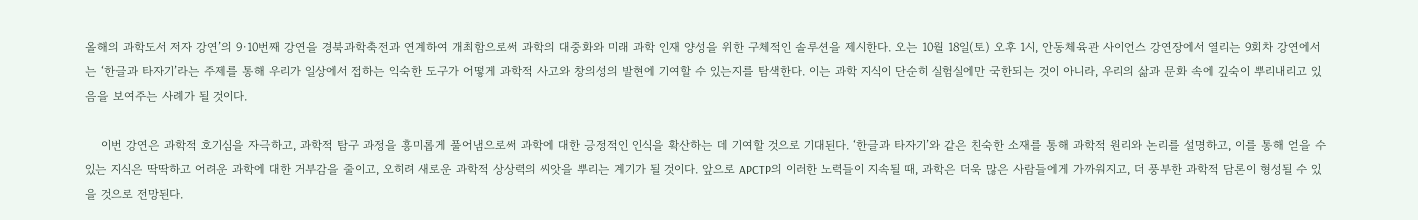올해의 과학도서 저자 강연’의 9·10번째 강연을 경북과학축전과 연계하여 개최함으로써 과학의 대중화와 미래 과학 인재 양성을 위한 구체적인 솔루션을 제시한다. 오는 10월 18일(토) 오후 1시, 안동체육관 사이언스 강연장에서 열리는 9회차 강연에서는 ‘한글과 타자기’라는 주제를 통해 우리가 일상에서 접하는 익숙한 도구가 어떻게 과학적 사고와 창의성의 발현에 기여할 수 있는지를 탐색한다. 이는 과학 지식이 단순히 실험실에만 국한되는 것이 아니라, 우리의 삶과 문화 속에 깊숙이 뿌리내리고 있음을 보여주는 사례가 될 것이다.

    이번 강연은 과학적 호기심을 자극하고, 과학적 탐구 과정을 흥미롭게 풀어냄으로써 과학에 대한 긍정적인 인식을 확산하는 데 기여할 것으로 기대된다. ‘한글과 타자기’와 같은 친숙한 소재를 통해 과학적 원리와 논리를 설명하고, 이를 통해 얻을 수 있는 지식은 딱딱하고 어려운 과학에 대한 거부감을 줄이고, 오히려 새로운 과학적 상상력의 씨앗을 뿌리는 계기가 될 것이다. 앞으로 APCTP의 이러한 노력들이 지속될 때, 과학은 더욱 많은 사람들에게 가까워지고, 더 풍부한 과학적 담론이 형성될 수 있을 것으로 전망된다.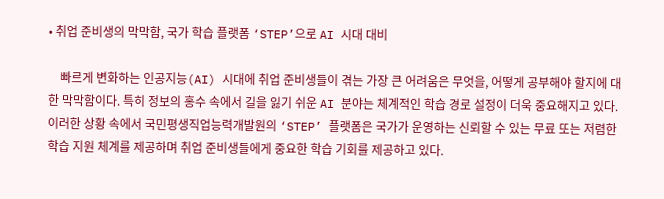• 취업 준비생의 막막함, 국가 학습 플랫폼 ‘STEP’으로 AI 시대 대비

    빠르게 변화하는 인공지능(AI) 시대에 취업 준비생들이 겪는 가장 큰 어려움은 무엇을, 어떻게 공부해야 할지에 대한 막막함이다. 특히 정보의 홍수 속에서 길을 잃기 쉬운 AI 분야는 체계적인 학습 경로 설정이 더욱 중요해지고 있다. 이러한 상황 속에서 국민평생직업능력개발원의 ‘STEP’ 플랫폼은 국가가 운영하는 신뢰할 수 있는 무료 또는 저렴한 학습 지원 체계를 제공하며 취업 준비생들에게 중요한 학습 기회를 제공하고 있다.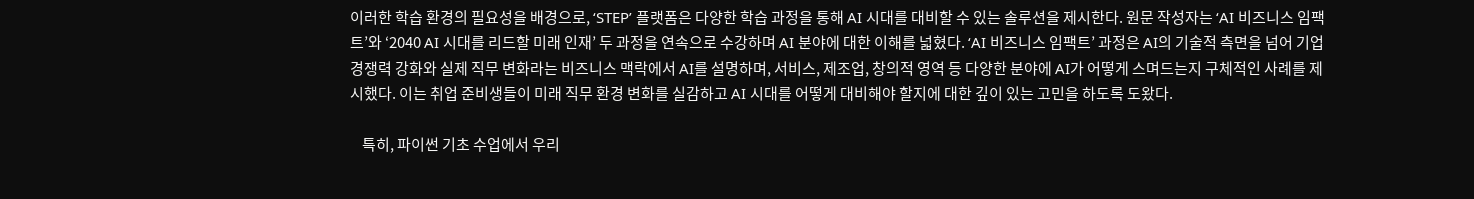이러한 학습 환경의 필요성을 배경으로, ‘STEP’ 플랫폼은 다양한 학습 과정을 통해 AI 시대를 대비할 수 있는 솔루션을 제시한다. 원문 작성자는 ‘AI 비즈니스 임팩트’와 ‘2040 AI 시대를 리드할 미래 인재’ 두 과정을 연속으로 수강하며 AI 분야에 대한 이해를 넓혔다. ‘AI 비즈니스 임팩트’ 과정은 AI의 기술적 측면을 넘어 기업 경쟁력 강화와 실제 직무 변화라는 비즈니스 맥락에서 AI를 설명하며, 서비스, 제조업, 창의적 영역 등 다양한 분야에 AI가 어떻게 스며드는지 구체적인 사례를 제시했다. 이는 취업 준비생들이 미래 직무 환경 변화를 실감하고 AI 시대를 어떻게 대비해야 할지에 대한 깊이 있는 고민을 하도록 도왔다.

    특히, 파이썬 기초 수업에서 우리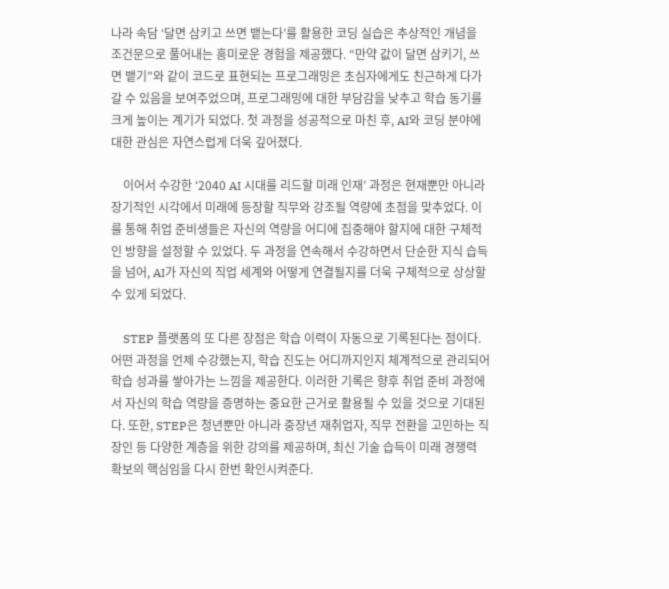나라 속담 ‘달면 삼키고 쓰면 뱉는다’를 활용한 코딩 실습은 추상적인 개념을 조건문으로 풀어내는 흥미로운 경험을 제공했다. “만약 값이 달면 삼키기, 쓰면 뱉기”와 같이 코드로 표현되는 프로그래밍은 초심자에게도 친근하게 다가갈 수 있음을 보여주었으며, 프로그래밍에 대한 부담감을 낮추고 학습 동기를 크게 높이는 계기가 되었다. 첫 과정을 성공적으로 마친 후, AI와 코딩 분야에 대한 관심은 자연스럽게 더욱 깊어졌다.

    이어서 수강한 ‘2040 AI 시대를 리드할 미래 인재’ 과정은 현재뿐만 아니라 장기적인 시각에서 미래에 등장할 직무와 강조될 역량에 초점을 맞추었다. 이를 통해 취업 준비생들은 자신의 역량을 어디에 집중해야 할지에 대한 구체적인 방향을 설정할 수 있었다. 두 과정을 연속해서 수강하면서 단순한 지식 습득을 넘어, AI가 자신의 직업 세계와 어떻게 연결될지를 더욱 구체적으로 상상할 수 있게 되었다.

    STEP 플랫폼의 또 다른 장점은 학습 이력이 자동으로 기록된다는 점이다. 어떤 과정을 언제 수강했는지, 학습 진도는 어디까지인지 체계적으로 관리되어 학습 성과를 쌓아가는 느낌을 제공한다. 이러한 기록은 향후 취업 준비 과정에서 자신의 학습 역량을 증명하는 중요한 근거로 활용될 수 있을 것으로 기대된다. 또한, STEP은 청년뿐만 아니라 중장년 재취업자, 직무 전환을 고민하는 직장인 등 다양한 계층을 위한 강의를 제공하며, 최신 기술 습득이 미래 경쟁력 확보의 핵심임을 다시 한번 확인시켜준다.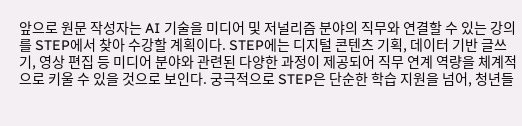앞으로 원문 작성자는 AI 기술을 미디어 및 저널리즘 분야의 직무와 연결할 수 있는 강의를 STEP에서 찾아 수강할 계획이다. STEP에는 디지털 콘텐츠 기획, 데이터 기반 글쓰기, 영상 편집 등 미디어 분야와 관련된 다양한 과정이 제공되어 직무 연계 역량을 체계적으로 키울 수 있을 것으로 보인다. 궁극적으로 STEP은 단순한 학습 지원을 넘어, 청년들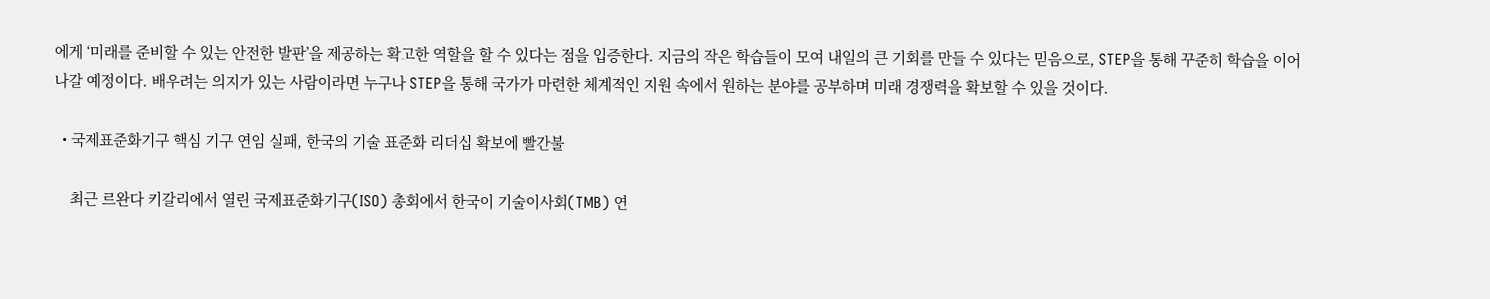에게 ‘미래를 준비할 수 있는 안전한 발판’을 제공하는 확고한 역할을 할 수 있다는 점을 입증한다. 지금의 작은 학습들이 모여 내일의 큰 기회를 만들 수 있다는 믿음으로, STEP을 통해 꾸준히 학습을 이어나갈 예정이다. 배우려는 의지가 있는 사람이라면 누구나 STEP을 통해 국가가 마련한 체계적인 지원 속에서 원하는 분야를 공부하며 미래 경쟁력을 확보할 수 있을 것이다.

  • 국제표준화기구 핵심 기구 연임 실패, 한국의 기술 표준화 리더십 확보에 빨간불

    최근 르완다 키갈리에서 열린 국제표준화기구(ISO) 총회에서 한국이 기술이사회(TMB) 연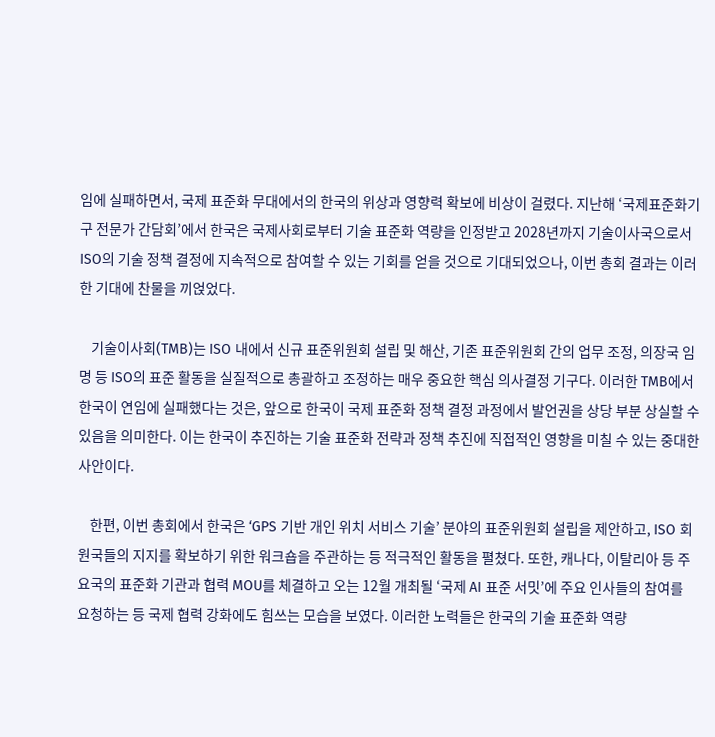임에 실패하면서, 국제 표준화 무대에서의 한국의 위상과 영향력 확보에 비상이 걸렸다. 지난해 ‘국제표준화기구 전문가 간담회’에서 한국은 국제사회로부터 기술 표준화 역량을 인정받고 2028년까지 기술이사국으로서 ISO의 기술 정책 결정에 지속적으로 참여할 수 있는 기회를 얻을 것으로 기대되었으나, 이번 총회 결과는 이러한 기대에 찬물을 끼얹었다.

    기술이사회(TMB)는 ISO 내에서 신규 표준위원회 설립 및 해산, 기존 표준위원회 간의 업무 조정, 의장국 임명 등 ISO의 표준 활동을 실질적으로 총괄하고 조정하는 매우 중요한 핵심 의사결정 기구다. 이러한 TMB에서 한국이 연임에 실패했다는 것은, 앞으로 한국이 국제 표준화 정책 결정 과정에서 발언권을 상당 부분 상실할 수 있음을 의미한다. 이는 한국이 추진하는 기술 표준화 전략과 정책 추진에 직접적인 영향을 미칠 수 있는 중대한 사안이다.

    한편, 이번 총회에서 한국은 ‘GPS 기반 개인 위치 서비스 기술’ 분야의 표준위원회 설립을 제안하고, ISO 회원국들의 지지를 확보하기 위한 워크숍을 주관하는 등 적극적인 활동을 펼쳤다. 또한, 캐나다, 이탈리아 등 주요국의 표준화 기관과 협력 MOU를 체결하고 오는 12월 개최될 ‘국제 AI 표준 서밋’에 주요 인사들의 참여를 요청하는 등 국제 협력 강화에도 힘쓰는 모습을 보였다. 이러한 노력들은 한국의 기술 표준화 역량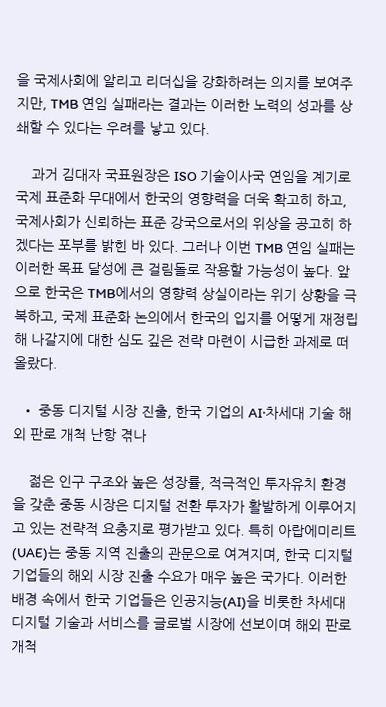을 국제사회에 알리고 리더십을 강화하려는 의지를 보여주지만, TMB 연임 실패라는 결과는 이러한 노력의 성과를 상쇄할 수 있다는 우려를 낳고 있다.

    과거 김대자 국표원장은 ISO 기술이사국 연임을 계기로 국제 표준화 무대에서 한국의 영향력을 더욱 확고히 하고, 국제사회가 신뢰하는 표준 강국으로서의 위상을 공고히 하겠다는 포부를 밝힌 바 있다. 그러나 이번 TMB 연임 실패는 이러한 목표 달성에 큰 걸림돌로 작용할 가능성이 높다. 앞으로 한국은 TMB에서의 영향력 상실이라는 위기 상황을 극복하고, 국제 표준화 논의에서 한국의 입지를 어떻게 재정립해 나갈지에 대한 심도 깊은 전략 마련이 시급한 과제로 떠올랐다.

  • 중동 디지털 시장 진출, 한국 기업의 AI·차세대 기술 해외 판로 개척 난항 겪나

    젊은 인구 구조와 높은 성장률, 적극적인 투자유치 환경을 갖춘 중동 시장은 디지털 전환 투자가 활발하게 이루어지고 있는 전략적 요충지로 평가받고 있다. 특히 아랍에미리트(UAE)는 중동 지역 진출의 관문으로 여겨지며, 한국 디지털 기업들의 해외 시장 진출 수요가 매우 높은 국가다. 이러한 배경 속에서 한국 기업들은 인공지능(AI)을 비롯한 차세대 디지털 기술과 서비스를 글로벌 시장에 선보이며 해외 판로 개척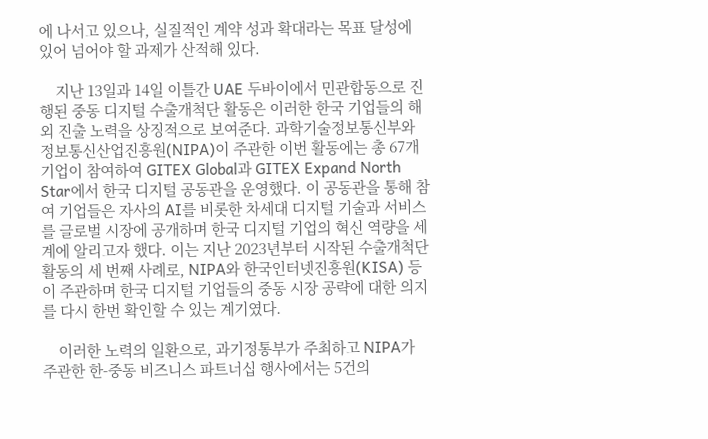에 나서고 있으나, 실질적인 계약 성과 확대라는 목표 달성에 있어 넘어야 할 과제가 산적해 있다.

    지난 13일과 14일 이틀간 UAE 두바이에서 민관합동으로 진행된 중동 디지털 수출개척단 활동은 이러한 한국 기업들의 해외 진출 노력을 상징적으로 보여준다. 과학기술정보통신부와 정보통신산업진흥원(NIPA)이 주관한 이번 활동에는 총 67개 기업이 참여하여 GITEX Global과 GITEX Expand North Star에서 한국 디지털 공동관을 운영했다. 이 공동관을 통해 참여 기업들은 자사의 AI를 비롯한 차세대 디지털 기술과 서비스를 글로벌 시장에 공개하며 한국 디지털 기업의 혁신 역량을 세계에 알리고자 했다. 이는 지난 2023년부터 시작된 수출개척단 활동의 세 번째 사례로, NIPA와 한국인터넷진흥원(KISA) 등이 주관하며 한국 디지털 기업들의 중동 시장 공략에 대한 의지를 다시 한번 확인할 수 있는 계기였다.

    이러한 노력의 일환으로, 과기정통부가 주최하고 NIPA가 주관한 한-중동 비즈니스 파트너십 행사에서는 5건의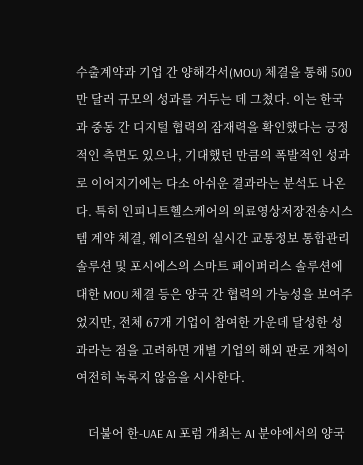수출계약과 기업 간 양해각서(MOU) 체결을 통해 500만 달러 규모의 성과를 거두는 데 그쳤다. 이는 한국과 중동 간 디지털 협력의 잠재력을 확인했다는 긍정적인 측면도 있으나, 기대했던 만큼의 폭발적인 성과로 이어지기에는 다소 아쉬운 결과라는 분석도 나온다. 특히 인피니트헬스케어의 의료영상저장전송시스템 계약 체결, 웨이즈원의 실시간 교통정보 통합관리 솔루션 및 포시에스의 스마트 페이퍼리스 솔루션에 대한 MOU 체결 등은 양국 간 협력의 가능성을 보여주었지만, 전체 67개 기업이 참여한 가운데 달성한 성과라는 점을 고려하면 개별 기업의 해외 판로 개척이 여전히 녹록지 않음을 시사한다.

    더불어 한-UAE AI 포럼 개최는 AI 분야에서의 양국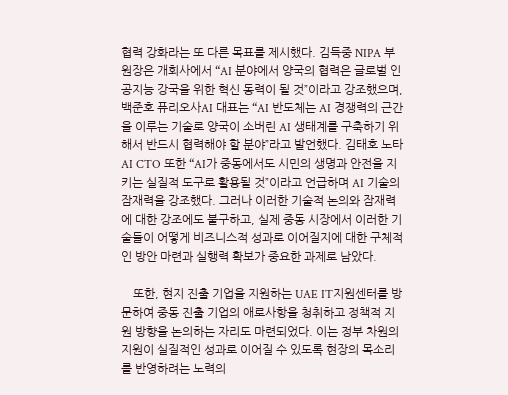협력 강화라는 또 다른 목표를 제시했다. 김득중 NIPA 부원장은 개회사에서 “AI 분야에서 양국의 협력은 글로벌 인공지능 강국을 위한 혁신 동력이 될 것”이라고 강조했으며, 백준호 퓨리오사AI 대표는 “AI 반도체는 AI 경쟁력의 근간을 이루는 기술로 양국이 소버린 AI 생태계를 구축하기 위해서 반드시 협력해야 할 분야”라고 발언했다. 김태호 노타AI CTO 또한 “AI가 중동에서도 시민의 생명과 안전을 지키는 실질적 도구로 활용될 것”이라고 언급하며 AI 기술의 잠재력을 강조했다. 그러나 이러한 기술적 논의와 잠재력에 대한 강조에도 불구하고, 실제 중동 시장에서 이러한 기술들이 어떻게 비즈니스적 성과로 이어질지에 대한 구체적인 방안 마련과 실행력 확보가 중요한 과제로 남았다.

    또한, 현지 진출 기업을 지원하는 UAE IT지원센터를 방문하여 중동 진출 기업의 애로사항을 청취하고 정책적 지원 방향을 논의하는 자리도 마련되었다. 이는 정부 차원의 지원이 실질적인 성과로 이어질 수 있도록 현장의 목소리를 반영하려는 노력의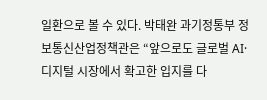일환으로 볼 수 있다. 박태완 과기정통부 정보통신산업정책관은 “앞으로도 글로벌 AI·디지털 시장에서 확고한 입지를 다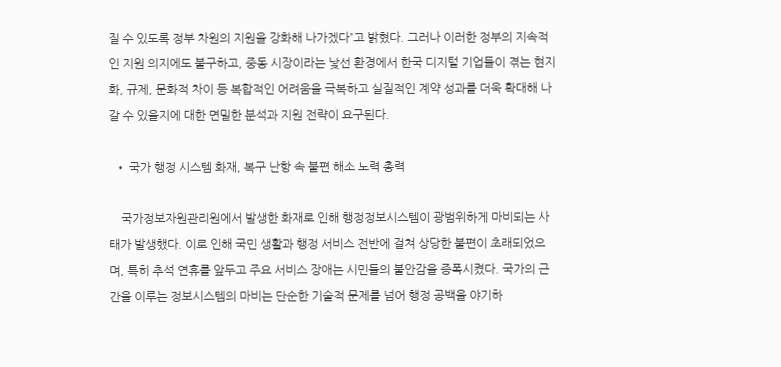질 수 있도록 정부 차원의 지원을 강화해 나가겠다”고 밝혔다. 그러나 이러한 정부의 지속적인 지원 의지에도 불구하고, 중동 시장이라는 낯선 환경에서 한국 디지털 기업들이 겪는 현지화, 규제, 문화적 차이 등 복합적인 어려움을 극복하고 실질적인 계약 성과를 더욱 확대해 나갈 수 있을지에 대한 면밀한 분석과 지원 전략이 요구된다.

  • 국가 행정 시스템 화재, 복구 난항 속 불편 해소 노력 총력

    국가정보자원관리원에서 발생한 화재로 인해 행정정보시스템이 광범위하게 마비되는 사태가 발생했다. 이로 인해 국민 생활과 행정 서비스 전반에 걸쳐 상당한 불편이 초래되었으며, 특히 추석 연휴를 앞두고 주요 서비스 장애는 시민들의 불안감을 증폭시켰다. 국가의 근간을 이루는 정보시스템의 마비는 단순한 기술적 문제를 넘어 행정 공백을 야기하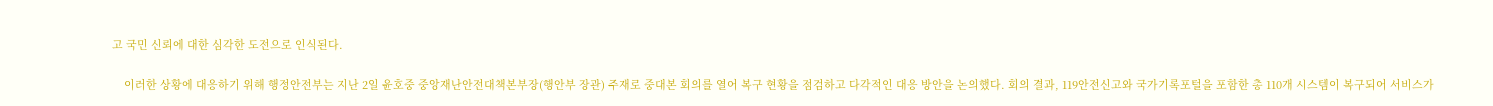고 국민 신뢰에 대한 심각한 도전으로 인식된다.

    이러한 상황에 대응하기 위해 행정안전부는 지난 2일 윤호중 중앙재난안전대책본부장(행안부 장관) 주재로 중대본 회의를 열어 복구 현황을 점검하고 다각적인 대응 방안을 논의했다. 회의 결과, 119안전신고와 국가기록포털을 포함한 총 110개 시스템이 복구되어 서비스가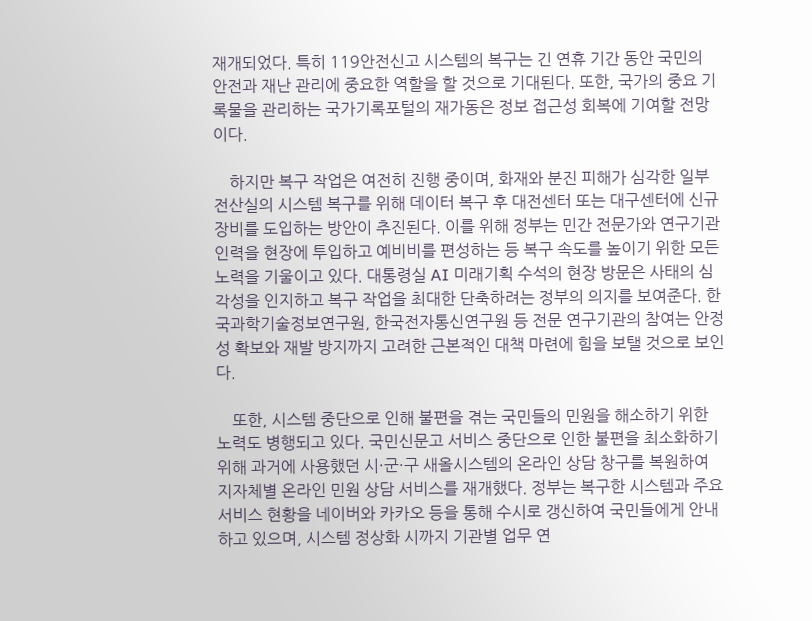재개되었다. 특히 119안전신고 시스템의 복구는 긴 연휴 기간 동안 국민의 안전과 재난 관리에 중요한 역할을 할 것으로 기대된다. 또한, 국가의 중요 기록물을 관리하는 국가기록포털의 재가동은 정보 접근성 회복에 기여할 전망이다.

    하지만 복구 작업은 여전히 진행 중이며, 화재와 분진 피해가 심각한 일부 전산실의 시스템 복구를 위해 데이터 복구 후 대전센터 또는 대구센터에 신규 장비를 도입하는 방안이 추진된다. 이를 위해 정부는 민간 전문가와 연구기관 인력을 현장에 투입하고 예비비를 편성하는 등 복구 속도를 높이기 위한 모든 노력을 기울이고 있다. 대통령실 AI 미래기획 수석의 현장 방문은 사태의 심각성을 인지하고 복구 작업을 최대한 단축하려는 정부의 의지를 보여준다. 한국과학기술정보연구원, 한국전자통신연구원 등 전문 연구기관의 참여는 안정성 확보와 재발 방지까지 고려한 근본적인 대책 마련에 힘을 보탤 것으로 보인다.

    또한, 시스템 중단으로 인해 불편을 겪는 국민들의 민원을 해소하기 위한 노력도 병행되고 있다. 국민신문고 서비스 중단으로 인한 불편을 최소화하기 위해 과거에 사용했던 시·군·구 새올시스템의 온라인 상담 창구를 복원하여 지자체별 온라인 민원 상담 서비스를 재개했다. 정부는 복구한 시스템과 주요 서비스 현황을 네이버와 카카오 등을 통해 수시로 갱신하여 국민들에게 안내하고 있으며, 시스템 정상화 시까지 기관별 업무 연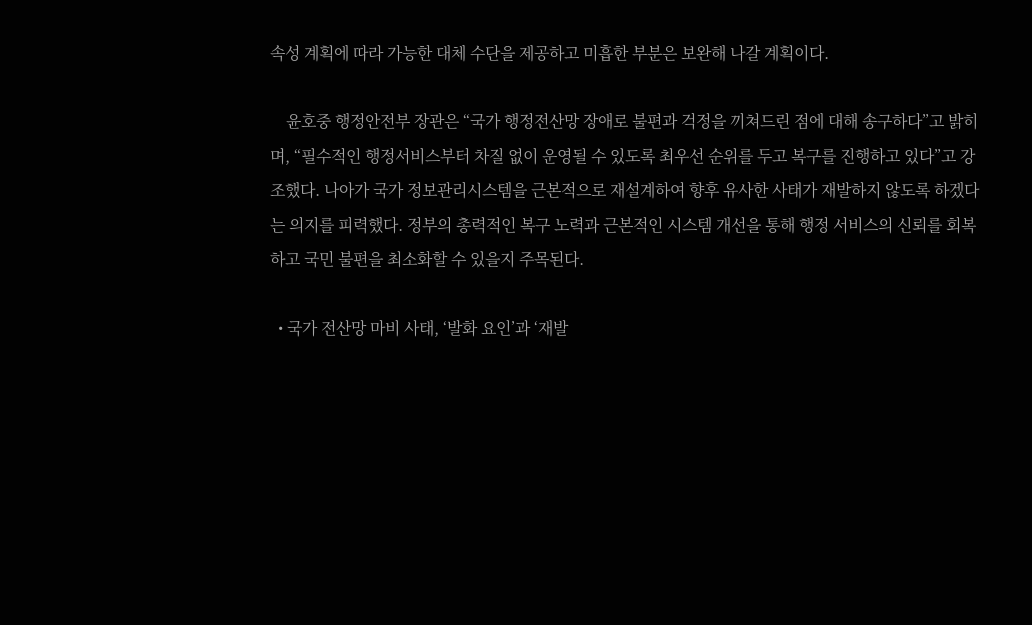속성 계획에 따라 가능한 대체 수단을 제공하고 미흡한 부분은 보완해 나갈 계획이다.

    윤호중 행정안전부 장관은 “국가 행정전산망 장애로 불편과 걱정을 끼쳐드린 점에 대해 송구하다”고 밝히며, “필수적인 행정서비스부터 차질 없이 운영될 수 있도록 최우선 순위를 두고 복구를 진행하고 있다”고 강조했다. 나아가 국가 정보관리시스템을 근본적으로 재설계하여 향후 유사한 사태가 재발하지 않도록 하겠다는 의지를 피력했다. 정부의 총력적인 복구 노력과 근본적인 시스템 개선을 통해 행정 서비스의 신뢰를 회복하고 국민 불편을 최소화할 수 있을지 주목된다.

  • 국가 전산망 마비 사태, ‘발화 요인’과 ‘재발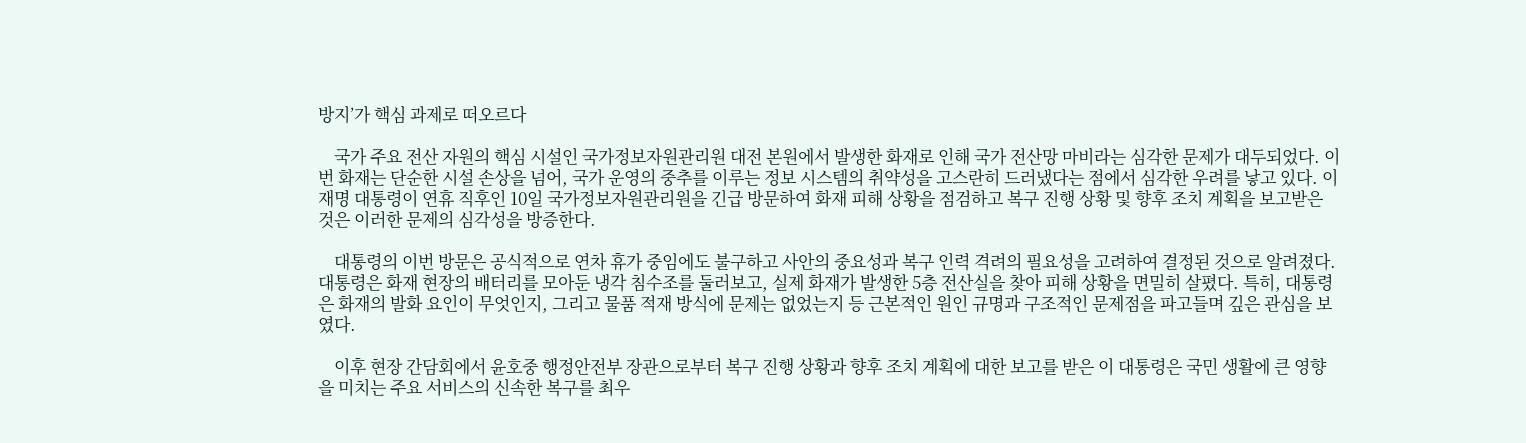방지’가 핵심 과제로 떠오르다

    국가 주요 전산 자원의 핵심 시설인 국가정보자원관리원 대전 본원에서 발생한 화재로 인해 국가 전산망 마비라는 심각한 문제가 대두되었다. 이번 화재는 단순한 시설 손상을 넘어, 국가 운영의 중추를 이루는 정보 시스템의 취약성을 고스란히 드러냈다는 점에서 심각한 우려를 낳고 있다. 이재명 대통령이 연휴 직후인 10일 국가정보자원관리원을 긴급 방문하여 화재 피해 상황을 점검하고 복구 진행 상황 및 향후 조치 계획을 보고받은 것은 이러한 문제의 심각성을 방증한다.

    대통령의 이번 방문은 공식적으로 연차 휴가 중임에도 불구하고 사안의 중요성과 복구 인력 격려의 필요성을 고려하여 결정된 것으로 알려졌다. 대통령은 화재 현장의 배터리를 모아둔 냉각 침수조를 둘러보고, 실제 화재가 발생한 5층 전산실을 찾아 피해 상황을 면밀히 살폈다. 특히, 대통령은 화재의 발화 요인이 무엇인지, 그리고 물품 적재 방식에 문제는 없었는지 등 근본적인 원인 규명과 구조적인 문제점을 파고들며 깊은 관심을 보였다.

    이후 현장 간담회에서 윤호중 행정안전부 장관으로부터 복구 진행 상황과 향후 조치 계획에 대한 보고를 받은 이 대통령은 국민 생활에 큰 영향을 미치는 주요 서비스의 신속한 복구를 최우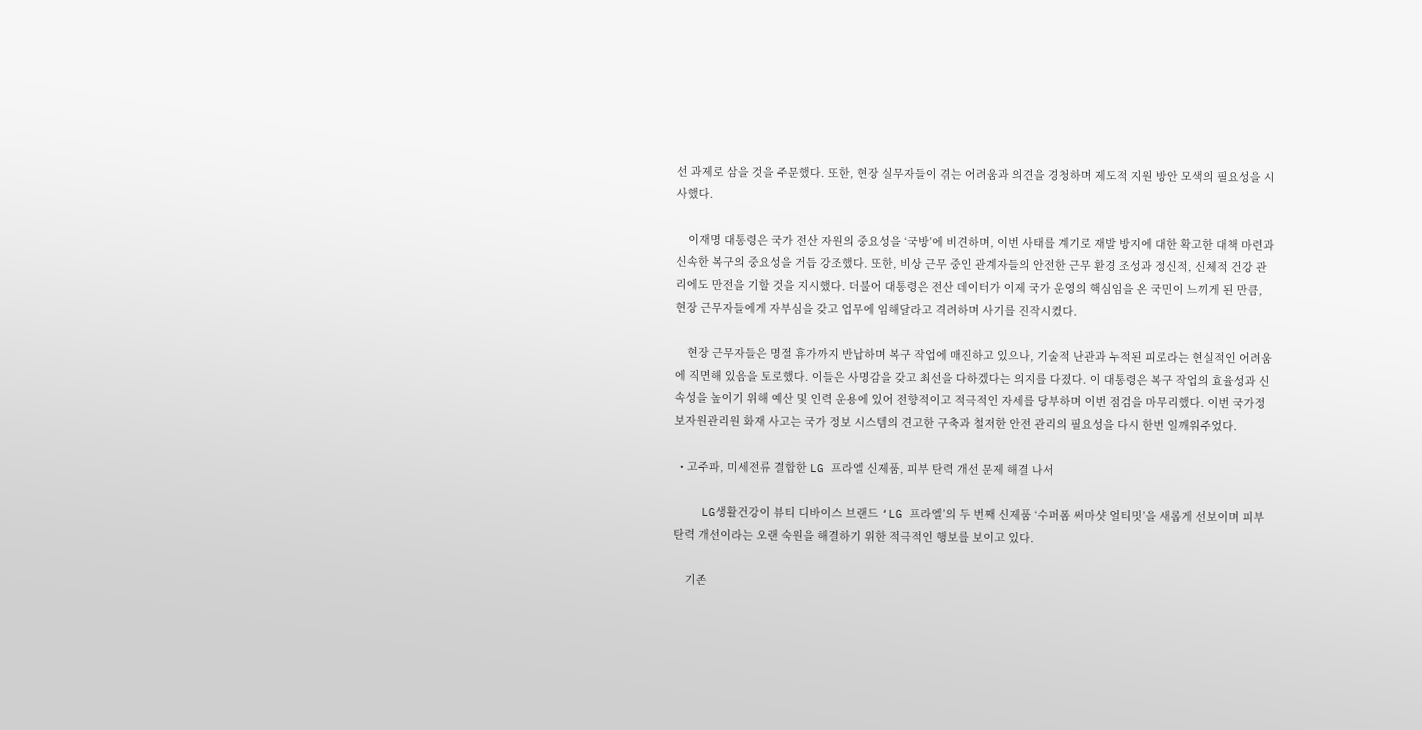선 과제로 삼을 것을 주문했다. 또한, 현장 실무자들이 겪는 어려움과 의견을 경청하며 제도적 지원 방안 모색의 필요성을 시사했다.

    이재명 대통령은 국가 전산 자원의 중요성을 ‘국방’에 비견하며, 이번 사태를 계기로 재발 방지에 대한 확고한 대책 마련과 신속한 복구의 중요성을 거듭 강조했다. 또한, 비상 근무 중인 관계자들의 안전한 근무 환경 조성과 정신적, 신체적 건강 관리에도 만전을 기할 것을 지시했다. 더불어 대통령은 전산 데이터가 이제 국가 운영의 핵심임을 온 국민이 느끼게 된 만큼, 현장 근무자들에게 자부심을 갖고 업무에 임해달라고 격려하며 사기를 진작시켰다.

    현장 근무자들은 명절 휴가까지 반납하며 복구 작업에 매진하고 있으나, 기술적 난관과 누적된 피로라는 현실적인 어려움에 직면해 있음을 토로했다. 이들은 사명감을 갖고 최선을 다하겠다는 의지를 다졌다. 이 대통령은 복구 작업의 효율성과 신속성을 높이기 위해 예산 및 인력 운용에 있어 전향적이고 적극적인 자세를 당부하며 이번 점검을 마무리했다. 이번 국가정보자원관리원 화재 사고는 국가 정보 시스템의 견고한 구축과 철저한 안전 관리의 필요성을 다시 한번 일깨워주었다.

  • 고주파, 미세전류 결합한 LG 프라엘 신제품, 피부 탄력 개선 문제 해결 나서

    LG생활건강이 뷰티 디바이스 브랜드 ‘LG 프라엘’의 두 번째 신제품 ‘수퍼폼 써마샷 얼티밋’을 새롭게 선보이며 피부 탄력 개선이라는 오랜 숙원을 해결하기 위한 적극적인 행보를 보이고 있다.

    기존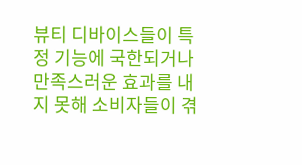뷰티 디바이스들이 특정 기능에 국한되거나 만족스러운 효과를 내지 못해 소비자들이 겪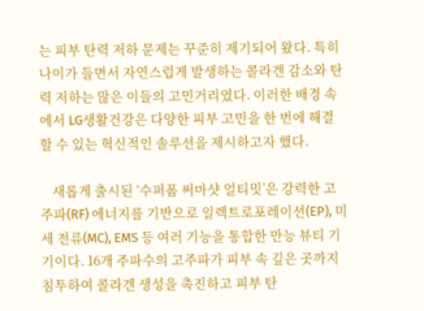는 피부 탄력 저하 문제는 꾸준히 제기되어 왔다. 특히 나이가 들면서 자연스럽게 발생하는 콜라겐 감소와 탄력 저하는 많은 이들의 고민거리였다. 이러한 배경 속에서 LG생활건강은 다양한 피부 고민을 한 번에 해결할 수 있는 혁신적인 솔루션을 제시하고자 했다.

    새롭게 출시된 ‘수퍼폼 써마샷 얼티밋’은 강력한 고주파(RF) 에너지를 기반으로 일렉트로포레이션(EP), 미세 전류(MC), EMS 등 여러 기능을 통합한 만능 뷰티 기기이다. 16개 주파수의 고주파가 피부 속 깊은 곳까지 침투하여 콜라겐 생성을 촉진하고 피부 탄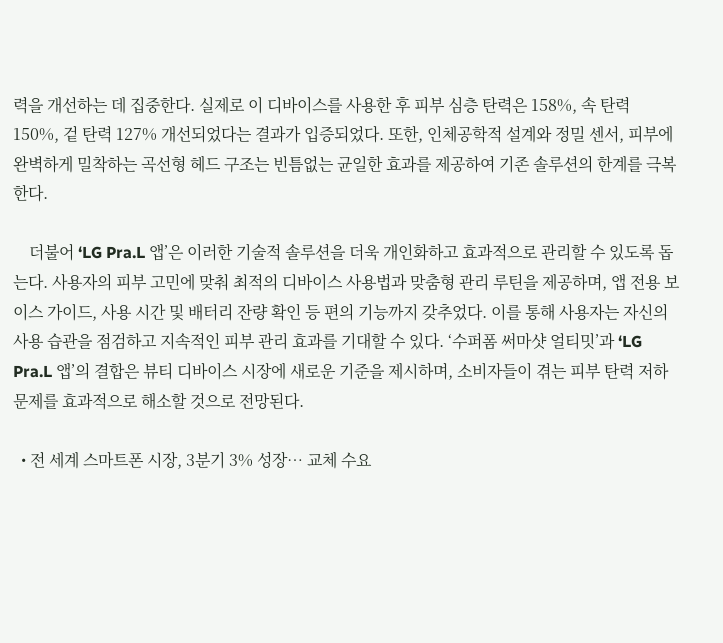력을 개선하는 데 집중한다. 실제로 이 디바이스를 사용한 후 피부 심층 탄력은 158%, 속 탄력 150%, 겉 탄력 127% 개선되었다는 결과가 입증되었다. 또한, 인체공학적 설계와 정밀 센서, 피부에 완벽하게 밀착하는 곡선형 헤드 구조는 빈틈없는 균일한 효과를 제공하여 기존 솔루션의 한계를 극복한다.

    더불어 ‘LG Pra.L 앱’은 이러한 기술적 솔루션을 더욱 개인화하고 효과적으로 관리할 수 있도록 돕는다. 사용자의 피부 고민에 맞춰 최적의 디바이스 사용법과 맞춤형 관리 루틴을 제공하며, 앱 전용 보이스 가이드, 사용 시간 및 배터리 잔량 확인 등 편의 기능까지 갖추었다. 이를 통해 사용자는 자신의 사용 습관을 점검하고 지속적인 피부 관리 효과를 기대할 수 있다. ‘수퍼폼 써마샷 얼티밋’과 ‘LG Pra.L 앱’의 결합은 뷰티 디바이스 시장에 새로운 기준을 제시하며, 소비자들이 겪는 피부 탄력 저하 문제를 효과적으로 해소할 것으로 전망된다.

  • 전 세계 스마트폰 시장, 3분기 3% 성장… 교체 수요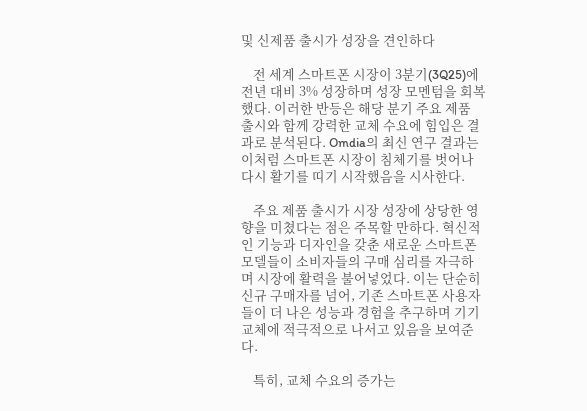및 신제품 출시가 성장을 견인하다

    전 세계 스마트폰 시장이 3분기(3Q25)에 전년 대비 3% 성장하며 성장 모멘텀을 회복했다. 이러한 반등은 해당 분기 주요 제품 출시와 함께 강력한 교체 수요에 힘입은 결과로 분석된다. Omdia의 최신 연구 결과는 이처럼 스마트폰 시장이 침체기를 벗어나 다시 활기를 띠기 시작했음을 시사한다.

    주요 제품 출시가 시장 성장에 상당한 영향을 미쳤다는 점은 주목할 만하다. 혁신적인 기능과 디자인을 갖춘 새로운 스마트폰 모델들이 소비자들의 구매 심리를 자극하며 시장에 활력을 불어넣었다. 이는 단순히 신규 구매자를 넘어, 기존 스마트폰 사용자들이 더 나은 성능과 경험을 추구하며 기기 교체에 적극적으로 나서고 있음을 보여준다.

    특히, 교체 수요의 증가는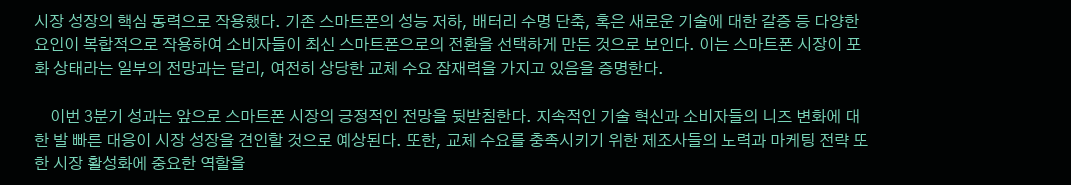시장 성장의 핵심 동력으로 작용했다. 기존 스마트폰의 성능 저하, 배터리 수명 단축, 혹은 새로운 기술에 대한 갈증 등 다양한 요인이 복합적으로 작용하여 소비자들이 최신 스마트폰으로의 전환을 선택하게 만든 것으로 보인다. 이는 스마트폰 시장이 포화 상태라는 일부의 전망과는 달리, 여전히 상당한 교체 수요 잠재력을 가지고 있음을 증명한다.

    이번 3분기 성과는 앞으로 스마트폰 시장의 긍정적인 전망을 뒷받침한다. 지속적인 기술 혁신과 소비자들의 니즈 변화에 대한 발 빠른 대응이 시장 성장을 견인할 것으로 예상된다. 또한, 교체 수요를 충족시키기 위한 제조사들의 노력과 마케팅 전략 또한 시장 활성화에 중요한 역할을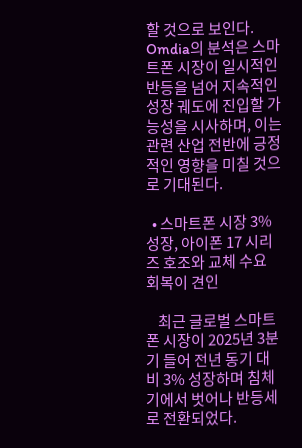할 것으로 보인다. Omdia의 분석은 스마트폰 시장이 일시적인 반등을 넘어 지속적인 성장 궤도에 진입할 가능성을 시사하며, 이는 관련 산업 전반에 긍정적인 영향을 미칠 것으로 기대된다.

  • 스마트폰 시장 3% 성장, 아이폰 17 시리즈 호조와 교체 수요 회복이 견인

    최근 글로벌 스마트폰 시장이 2025년 3분기 들어 전년 동기 대비 3% 성장하며 침체기에서 벗어나 반등세로 전환되었다.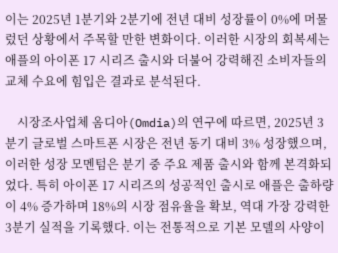이는 2025년 1분기와 2분기에 전년 대비 성장률이 0%에 머물렀던 상황에서 주목할 만한 변화이다. 이러한 시장의 회복세는 애플의 아이폰 17 시리즈 출시와 더불어 강력해진 소비자들의 교체 수요에 힘입은 결과로 분석된다.

    시장조사업체 옴디아(Omdia)의 연구에 따르면, 2025년 3분기 글로벌 스마트폰 시장은 전년 동기 대비 3% 성장했으며, 이러한 성장 모멘텀은 분기 중 주요 제품 출시와 함께 본격화되었다. 특히 아이폰 17 시리즈의 성공적인 출시로 애플은 출하량이 4% 증가하며 18%의 시장 점유율을 확보, 역대 가장 강력한 3분기 실적을 기록했다. 이는 전통적으로 기본 모델의 사양이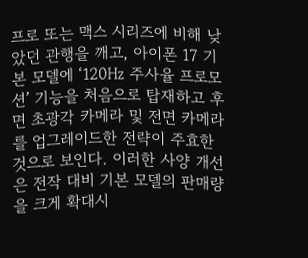프로 또는 맥스 시리즈에 비해 낮았던 관행을 깨고, 아이폰 17 기본 모델에 ‘120㎐ 주사율 프로모션’ 기능을 처음으로 탑재하고 후면 초광각 카메라 및 전면 카메라를 업그레이드한 전략이 주효한 것으로 보인다. 이러한 사양 개선은 전작 대비 기본 모델의 판매량을 크게 확대시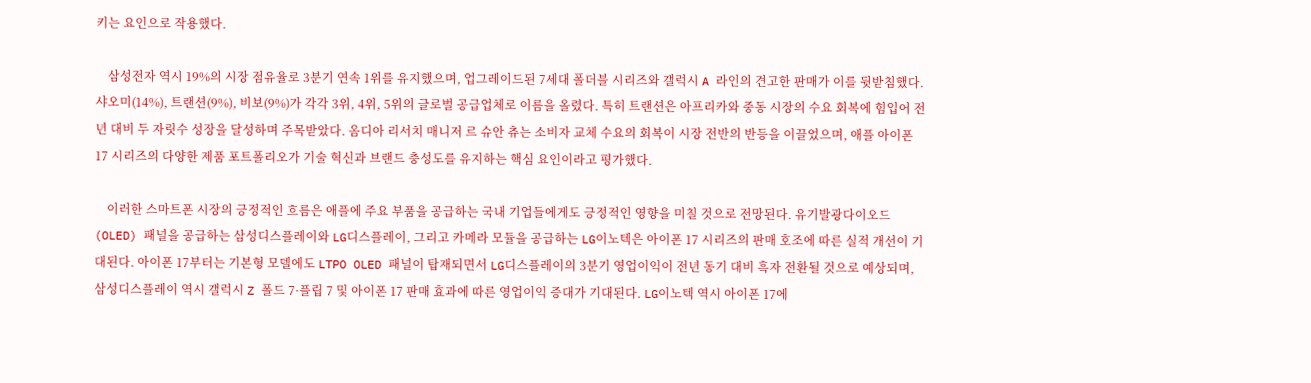키는 요인으로 작용했다.

    삼성전자 역시 19%의 시장 점유율로 3분기 연속 1위를 유지했으며, 업그레이드된 7세대 폴더블 시리즈와 갤럭시 A 라인의 견고한 판매가 이를 뒷받침했다. 샤오미(14%), 트랜션(9%), 비보(9%)가 각각 3위, 4위, 5위의 글로벌 공급업체로 이름을 올렸다. 특히 트랜션은 아프리카와 중동 시장의 수요 회복에 힘입어 전년 대비 두 자릿수 성장을 달성하며 주목받았다. 옴디아 리서치 매니저 르 슈안 츄는 소비자 교체 수요의 회복이 시장 전반의 반등을 이끌었으며, 애플 아이폰 17 시리즈의 다양한 제품 포트폴리오가 기술 혁신과 브랜드 충성도를 유지하는 핵심 요인이라고 평가했다.

    이러한 스마트폰 시장의 긍정적인 흐름은 애플에 주요 부품을 공급하는 국내 기업들에게도 긍정적인 영향을 미칠 것으로 전망된다. 유기발광다이오드(OLED) 패널을 공급하는 삼성디스플레이와 LG디스플레이, 그리고 카메라 모듈을 공급하는 LG이노텍은 아이폰 17 시리즈의 판매 호조에 따른 실적 개선이 기대된다. 아이폰 17부터는 기본형 모델에도 LTPO OLED 패널이 탑재되면서 LG디스플레이의 3분기 영업이익이 전년 동기 대비 흑자 전환될 것으로 예상되며, 삼성디스플레이 역시 갤럭시 Z 폴드 7·플립 7 및 아이폰 17 판매 효과에 따른 영업이익 증대가 기대된다. LG이노텍 역시 아이폰 17에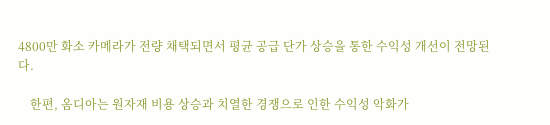4800만 화소 카메라가 전량 채택되면서 평균 공급 단가 상승을 통한 수익성 개선이 전망된다.

    한편, 옴디아는 원자재 비용 상승과 치열한 경쟁으로 인한 수익성 악화가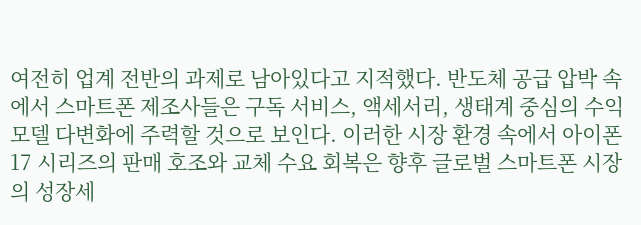여전히 업계 전반의 과제로 남아있다고 지적했다. 반도체 공급 압박 속에서 스마트폰 제조사들은 구독 서비스, 액세서리, 생태계 중심의 수익 모델 다변화에 주력할 것으로 보인다. 이러한 시장 환경 속에서 아이폰 17 시리즈의 판매 호조와 교체 수요 회복은 향후 글로벌 스마트폰 시장의 성장세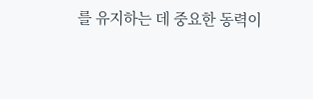를 유지하는 데 중요한 동력이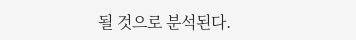될 것으로 분석된다.